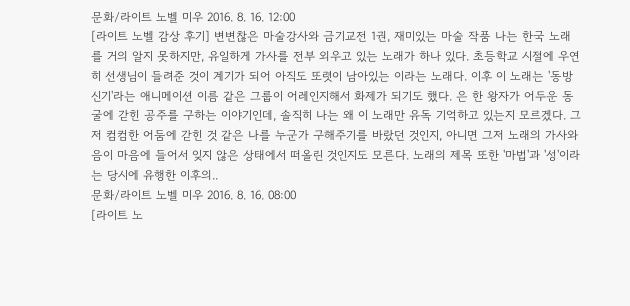문화/라이트 노벨 미우 2016. 8. 16. 12:00
[라이트 노벨 감상 후기] 변변찮은 마술강사와 금기교전 1권, 재미있는 마술 작품 나는 한국 노래를 거의 알지 못하지만, 유일하게 가사를 전부 외우고 있는 노래가 하나 있다. 초등학교 시절에 우연히 선생님이 들려준 것이 계기가 되어 아직도 또렷이 남아있는 이라는 노래다. 이후 이 노래는 '동방신기'라는 애니메이션 이름 같은 그룹이 어레인지해서 화제가 되기도 했다. 은 한 왕자가 어두운 동굴에 갇힌 공주를 구하는 이야기인데, 솔직히 나는 왜 이 노래만 유독 기억하고 있는지 모르겠다. 그저 컴컴한 어둠에 갇힌 것 같은 나를 누군가 구해주기를 바랐던 것인지, 아니면 그저 노래의 가사와 음이 마음에 들어서 잊지 않은 상태에서 떠올린 것인지도 모른다. 노래의 제목 또한 '마법'과 '성'이라는 당시에 유행한 이후의..
문화/라이트 노벨 미우 2016. 8. 16. 08:00
[라이트 노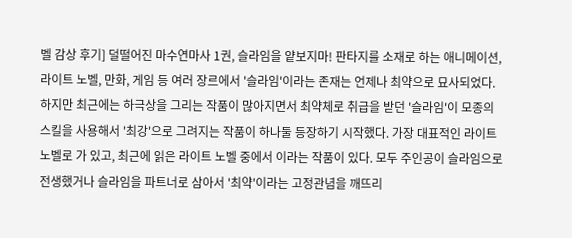벨 감상 후기] 덜떨어진 마수연마사 1권, 슬라임을 얕보지마! 판타지를 소재로 하는 애니메이션, 라이트 노벨, 만화, 게임 등 여러 장르에서 '슬라임'이라는 존재는 언제나 최약으로 묘사되었다. 하지만 최근에는 하극상을 그리는 작품이 많아지면서 최약체로 취급을 받던 '슬라임'이 모종의 스킬을 사용해서 '최강'으로 그려지는 작품이 하나둘 등장하기 시작했다. 가장 대표적인 라이트 노벨로 가 있고, 최근에 읽은 라이트 노벨 중에서 이라는 작품이 있다. 모두 주인공이 슬라임으로 전생했거나 슬라임을 파트너로 삼아서 '최약'이라는 고정관념을 깨뜨리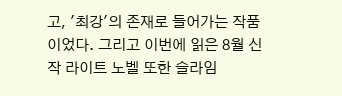고, '최강'의 존재로 들어가는 작품이었다. 그리고 이번에 읽은 8월 신작 라이트 노벨 또한 슬라임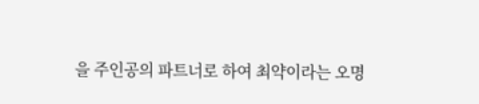을 주인공의 파트너로 하여 최약이라는 오명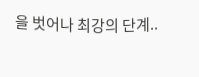을 벗어나 최강의 단계..